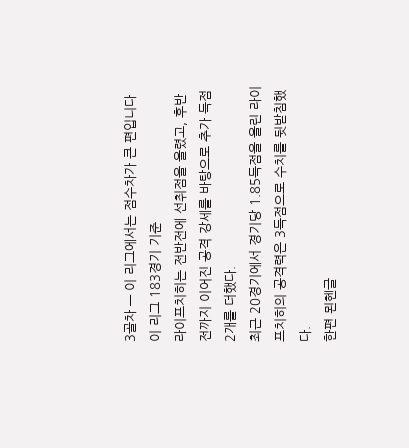3골차 — 이 리그에서는 점수차가 큰 편입니다
이 리그 183경기 기준
라이프치히는 전반전에 선취점을 올렸고, 후반전까지 이어진 공격 강세를 바탕으로 추가 득점 2개를 더했다.
최근 20경기에서 경기당 1.85득점을 올린 라이프치히의 공격력은 3득점으로 수치를 뒷받침했다.
한편 묀헨글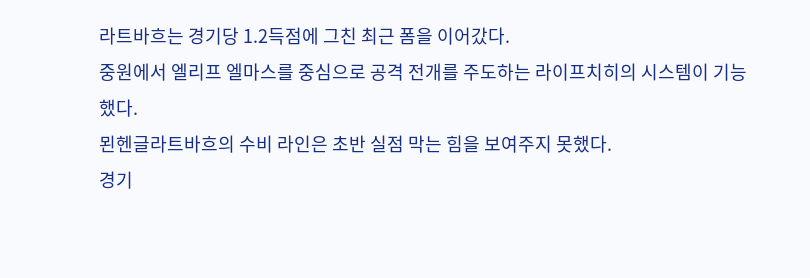라트바흐는 경기당 1.2득점에 그친 최근 폼을 이어갔다.
중원에서 엘리프 엘마스를 중심으로 공격 전개를 주도하는 라이프치히의 시스템이 기능했다.
묀헨글라트바흐의 수비 라인은 초반 실점 막는 힘을 보여주지 못했다.
경기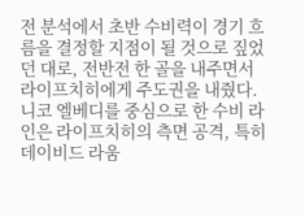전 분석에서 초반 수비력이 경기 흐름을 결정할 지점이 될 것으로 짚었던 대로, 전반전 한 골을 내주면서 라이프치히에게 주도권을 내줬다.
니코 엘베디를 중심으로 한 수비 라인은 라이프치히의 측면 공격, 특히 데이비드 라움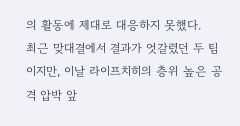의 활동에 제대로 대응하지 못했다.
최근 맞대결에서 결과가 엇갈렸던 두 팀이지만, 이날 라이프치히의 층위 높은 공격 압박 앞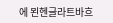에 묀헨글라트바흐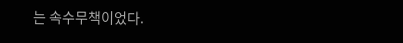는 속수무책이었다.